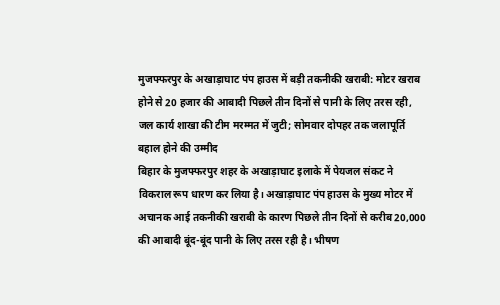मुजफ्फरपुर के अखाड़ाघाट पंप हाउस में बड़ी तकनीकी खराबी: मोटर खराब होने से 20 हजार की आबादी पिछले तीन दिनों से पानी के लिए तरस रही, जल कार्य शाखा की टीम मरम्मत में जुटी; सोमवार दोपहर तक जलापूर्ति बहाल होने की उम्मीद
बिहार के मुजफ्फरपुर शहर के अखाड़ाघाट इलाके में पेयजल संकट ने विकराल रूप धारण कर लिया है। अखाड़ाघाट पंप हाउस के मुख्य मोटर में अचानक आई तकनीकी खराबी के कारण पिछले तीन दिनों से करीब 20,000 की आबादी बूंद-बूंद पानी के लिए तरस रही है। भीषण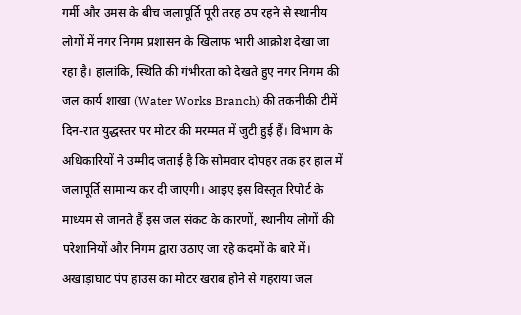गर्मी और उमस के बीच जलापूर्ति पूरी तरह ठप रहने से स्थानीय लोगों में नगर निगम प्रशासन के खिलाफ भारी आक्रोश देखा जा रहा है। हालांकि, स्थिति की गंभीरता को देखते हुए नगर निगम की जल कार्य शाखा (Water Works Branch) की तकनीकी टीमें दिन-रात युद्धस्तर पर मोटर की मरम्मत में जुटी हुई हैं। विभाग के अधिकारियों ने उम्मीद जताई है कि सोमवार दोपहर तक हर हाल में जलापूर्ति सामान्य कर दी जाएगी। आइए इस विस्तृत रिपोर्ट के माध्यम से जानते हैं इस जल संकट के कारणों, स्थानीय लोगों की परेशानियों और निगम द्वारा उठाए जा रहे कदमों के बारे में।
अखाड़ाघाट पंप हाउस का मोटर खराब होने से गहराया जल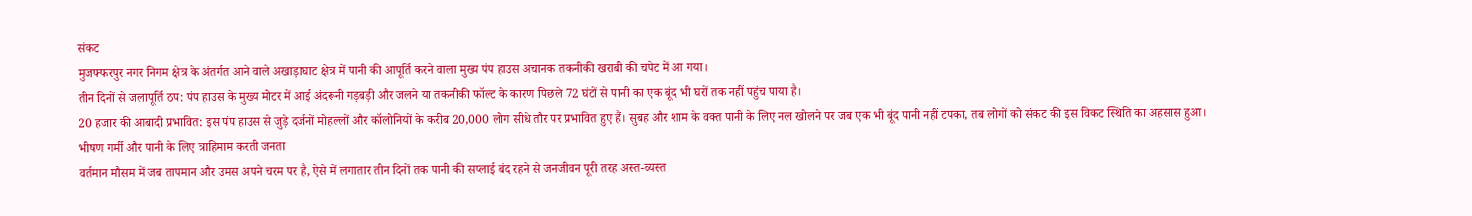संकट
मुजफ्फरपुर नगर निगम क्षेत्र के अंतर्गत आने वाले अखाड़ाघाट क्षेत्र में पानी की आपूर्ति करने वाला मुख्य पंप हाउस अचानक तकनीकी खराबी की चपेट में आ गया।
तीन दिनों से जलापूर्ति ठप: पंप हाउस के मुख्य मोटर में आई अंदरूनी गड़बड़ी और जलने या तकनीकी फॉल्ट के कारण पिछले 72 घंटों से पानी का एक बूंद भी घरों तक नहीं पहुंच पाया है।
20 हजार की आबादी प्रभावित: इस पंप हाउस से जुड़े दर्जनों मोहल्लों और कॉलोनियों के करीब 20,000 लोग सीधे तौर पर प्रभावित हुए हैं। सुबह और शाम के वक्त पानी के लिए नल खोलने पर जब एक भी बूंद पानी नहीं टपका, तब लोगों को संकट की इस विकट स्थिति का अहसास हुआ।
भीषण गर्मी और पानी के लिए त्राहिमाम करती जनता
वर्तमान मौसम में जब तापमान और उमस अपने चरम पर है, ऐसे में लगातार तीन दिनों तक पानी की सप्लाई बंद रहने से जनजीवन पूरी तरह अस्त-व्यस्त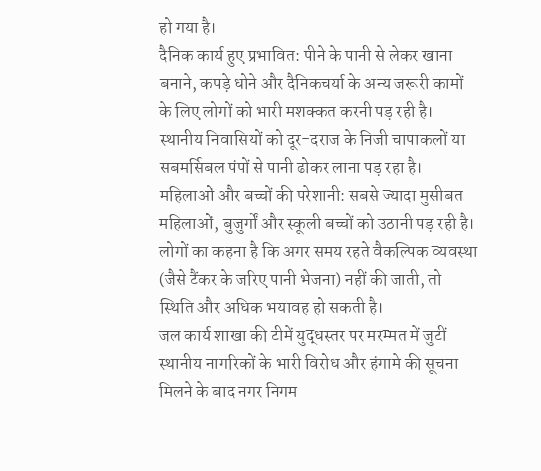हो गया है।
दैनिक कार्य हुए प्रभावित: पीने के पानी से लेकर खाना बनाने, कपड़े धोने और दैनिकचर्या के अन्य जरूरी कामों के लिए लोगों को भारी मशक्कत करनी पड़ रही है। स्थानीय निवासियों को दूर-दराज के निजी चापाकलों या सबमर्सिबल पंपों से पानी ढोकर लाना पड़ रहा है।
महिलाओं और बच्चों की परेशानी: सबसे ज्यादा मुसीबत महिलाओं, बुजुर्गों और स्कूली बच्चों को उठानी पड़ रही है। लोगों का कहना है कि अगर समय रहते वैकल्पिक व्यवस्था (जैसे टैंकर के जरिए पानी भेजना) नहीं की जाती, तो स्थिति और अधिक भयावह हो सकती है।
जल कार्य शाखा की टीमें युद्धस्तर पर मरम्मत में जुटीं
स्थानीय नागरिकों के भारी विरोध और हंगामे की सूचना मिलने के बाद नगर निगम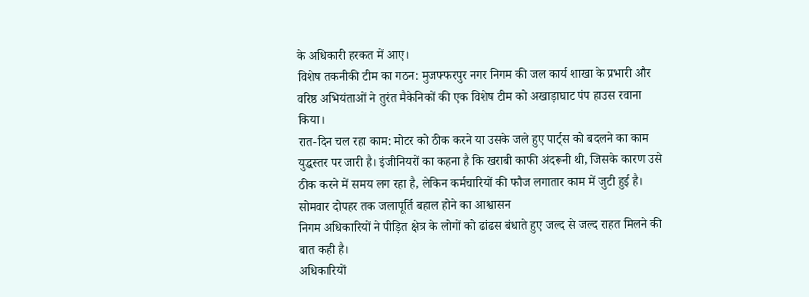के अधिकारी हरकत में आए।
विशेष तकनीकी टीम का गठन: मुजफ्फरपुर नगर निगम की जल कार्य शाखा के प्रभारी और वरिष्ठ अभियंताओं ने तुरंत मैकेनिकों की एक विशेष टीम को अखाड़ाघाट पंप हाउस रवाना किया।
रात-दिन चल रहा काम: मोटर को ठीक करने या उसके जले हुए पार्ट्स को बदलने का काम युद्धस्तर पर जारी है। इंजीनियरों का कहना है कि खराबी काफी अंदरूनी थी, जिसके कारण उसे ठीक करने में समय लग रहा है, लेकिन कर्मचारियों की फौज लगातार काम में जुटी हुई है।
सोमवार दोपहर तक जलापूर्ति बहाल होने का आश्वासन
निगम अधिकारियों ने पीड़ित क्षेत्र के लोगों को ढांढस बंधाते हुए जल्द से जल्द राहत मिलने की बात कही है।
अधिकारियों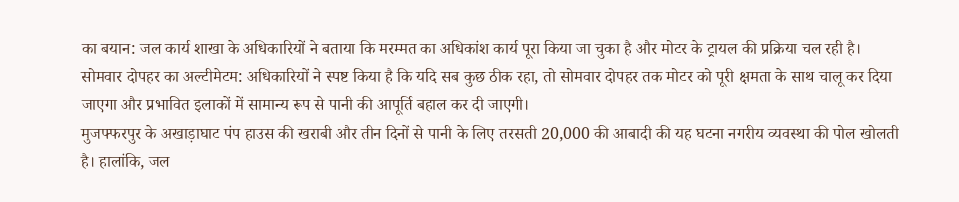का बयान: जल कार्य शाखा के अधिकारियों ने बताया कि मरम्मत का अधिकांश कार्य पूरा किया जा चुका है और मोटर के ट्रायल की प्रक्रिया चल रही है।
सोमवार दोपहर का अल्टीमेटम: अधिकारियों ने स्पष्ट किया है कि यदि सब कुछ ठीक रहा, तो सोमवार दोपहर तक मोटर को पूरी क्षमता के साथ चालू कर दिया जाएगा और प्रभावित इलाकों में सामान्य रूप से पानी की आपूर्ति बहाल कर दी जाएगी।
मुजफ्फरपुर के अखाड़ाघाट पंप हाउस की खराबी और तीन दिनों से पानी के लिए तरसती 20,000 की आबादी की यह घटना नगरीय व्यवस्था की पोल खोलती है। हालांकि, जल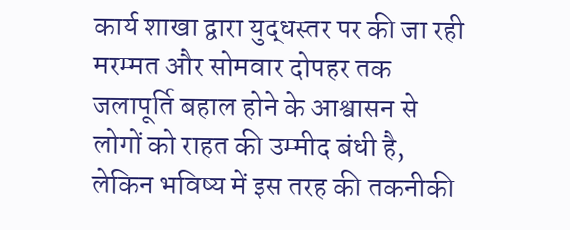कार्य शाखा द्वारा युद्धस्तर पर की जा रही मरम्मत और सोमवार दोपहर तक जलापूर्ति बहाल होने के आश्वासन से लोगों को राहत की उम्मीद बंधी है, लेकिन भविष्य में इस तरह की तकनीकी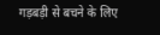गड़बड़ी से बचने के लिए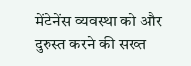मेंटेनेंस व्यवस्था को और दुरुस्त करने की सख्त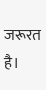जरूरत है।